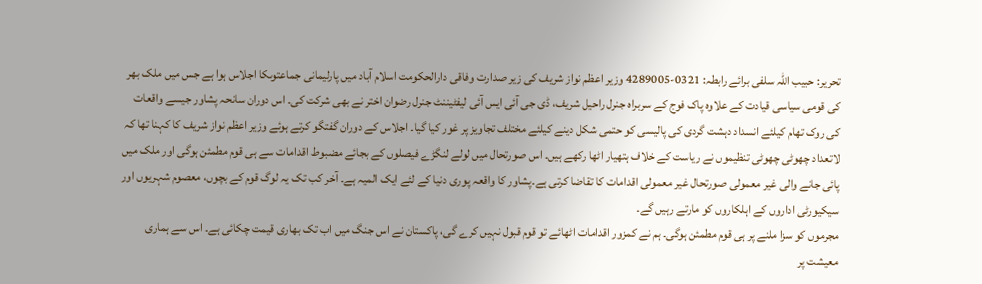تحریر: حبیب اللہ سلفی برائے رابطہ: 0321-4289005 وزیر اعظم نواز شریف کی زیر صدارت وفاقی دارالحکومت اسلام آباد میں پارلیمانی جماعتوںکا اجلاس ہوا ہے جس میں ملک بھر کی قومی سیاسی قیادت کے علاوہ پاک فوج کے سربراہ جنرل راحیل شریف، ڈی جی آئی ایس آئی لیفٹیننٹ جنرل رضوان اختر نے بھی شرکت کی۔ اس دوران سانحہ پشاور جیسے واقعات کی روک تھام کیلئے انسداد دہشت گردی کی پالیسی کو حتمی شکل دینے کیلئے مختلف تجاویز پر غور کیا گیا۔ اجلاس کے دوران گفتگو کرتے ہوئے وزیر اعظم نواز شریف کا کہنا تھا کہ لاتعداد چھوٹی چھوٹی تنظیموں نے ریاست کے خلاف ہتھیار اٹھا رکھے ہیں۔ اس صورتحال میں لولے لنگڑے فیصلوں کے بجائے مضبوط اقدامات سے ہی قوم مطمئن ہوگی اور ملک میں پائی جانے والی غیر معمولی صورتحال غیر معمولی اقدامات کا تقاضا کرتی ہے۔پشاور کا واقعہ پوری دنیا کے لئے ایک المیہ ہے۔ آخر کب تک یہ لوگ قوم کے بچوں، معصوم شہریوں اور سیکیورٹی اداروں کے اہلکاروں کو مارتے رہیں گے۔
مجرموں کو سزا ملنے پر ہی قوم مطمئن ہوگی۔ ہم نے کمزور اقدامات اٹھائے تو قوم قبول نہیں کرے گی، پاکستان نے اس جنگ میں اب تک بھاری قیمت چکائی ہے۔ اس سے ہماری معیشت پر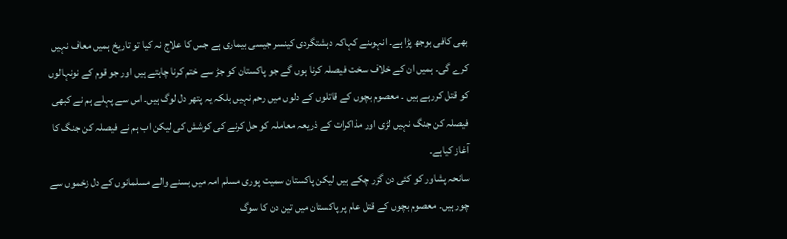بھی کافی بوجھ پڑا ہے۔ انہوںنے کہاکہ دہشتگردی کینسر جیسی بیماری ہے جس کا علاج نہ کیا تو تاریخ ہمیں معاف نہیں کرے گی۔ ہمیں ان کے خلاف سخت فیصلہ کرنا ہوں گے جو پاکستان کو جڑ سے ختم کرنا چاہتے ہیں اور جو قوم کے نونہالوں کو قتل کررہے ہیں ۔ معصوم بچوں کے قاتلوں کے دلوں میں رحم نہیں بلکہ یہ پتھر دل لوگ ہیں۔ اس سے پہلے ہم نے کبھی فیصلہ کن جنگ نہیں لڑی اور مذاکرات کے ذریعہ معاملہ کو حل کرنے کی کوشش کی لیکن اب ہم نے فیصلہ کن جنگ کا آغاز کیاہے۔
سانحہ پشاور کو کئی دن گزر چکے ہیں لیکن پاکستان سمیت پوری مسلم امہ میں بسنے والے مسلمانوں کے دل زخموں سے چور ہیں۔ معصوم بچوں کے قتل عام پر پاکستان میں تین دن کا سوگ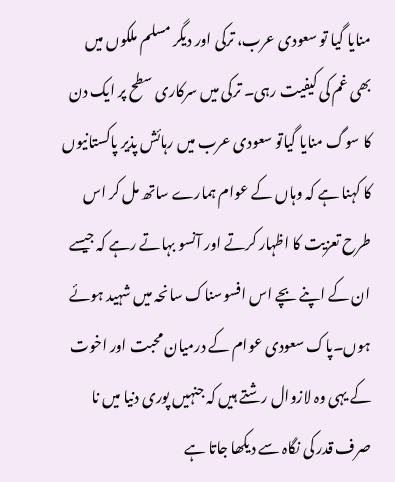منایا گیا تو سعودی عرب، ترکی اور دیگر مسلم ملکوں میں بھی غم کی کیفیت رہی۔ ترکی میں سرکاری سطح پر ایک دن کا سوگ منایا گیاتو سعودی عرب میں رہائش پذیر پاکستانیوں کا کہنا ہے کہ وہاں کے عوام ہمارے ساتھ مل کر اس طرح تعزیت کا اظہار کرتے اور آنسو بہاتے رہے کہ جیسے ان کے اپنے بچے اس افسوسناک سانحہ میں شہید ہوئے ہوں۔پاک سعودی عوام کے درمیان محبت اور اخوت کے یہی وہ لازوال رشتے ہیں کہ جنہیں پوری دنیا میں نا صرف قدر کی نگاہ سے دیکھا جاتا ہے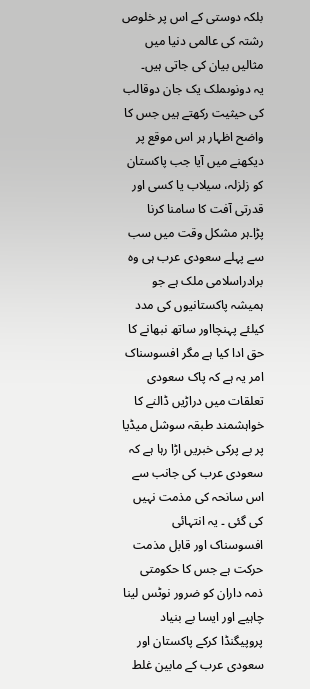بلکہ دوستی کے اس پر خلوص رشتہ کی عالمی دنیا میں مثالیں بیان کی جاتی ہیں۔
یہ دونوںملک یک جان دوقالب کی حیثیت رکھتے ہیں جس کا واضح اظہار ہر اس موقع پر دیکھنے میں آیا جب پاکستان کو زلزلہ، سیلاب یا کسی اور قدرتی آفت کا سامنا کرنا پڑا۔ہر مشکل وقت میں سب سے پہلے سعودی عرب ہی وہ برادراسلامی ملک ہے جو ہمیشہ پاکستانیوں کی مدد کیلئے پہنچااور ساتھ نبھانے کا حق ادا کیا ہے مگر افسوسناک امر یہ ہے کہ پاک سعودی تعلقات میں دراڑیں ڈالنے کا خواہشمند طبقہ سوشل میڈیا پر بے پرکی خبریں اڑا رہا ہے کہ سعودی عرب کی جانب سے اس سانحہ کی مذمت نہیں کی گئی ۔ یہ انتہائی افسوسناک اور قابل مذمت حرکت ہے جس کا حکومتی ذمہ داران کو ضرور نوٹس لینا چاہیے اور ایسا بے بنیاد پروپیگنڈا کرکے پاکستان اور سعودی عرب کے مابین غلط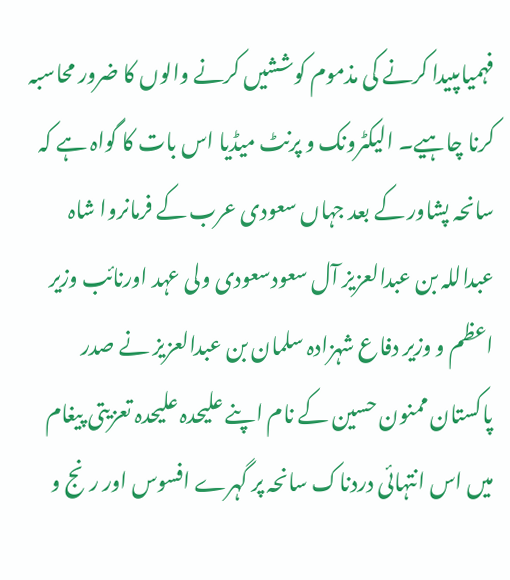فہمیاںپیدا کرنے کی مذموم کوششیں کرنے والوں کا ضرور محاسبہ کرنا چاہیے۔ الیکٹرونک و پرنٹ میڈیا اس بات کا گواہ ہے کہ سانحہ پشاور کے بعد جہاں سعودی عرب کے فرمانروا شاہ عبداللہ بن عبدالعزیز آل سعودسعودی ولی عہد اورنائب وزیر اعظم و وزیر دفاع شہزادہ سلمان بن عبدالعزیز نے صدر پاکستان ممنون حسین کے نام اپنے علیحدہ علیحدہ تعزیتی پیغام میں اس انتہائی دردناک سانحہ پر گہرے افسوس اور رنج و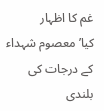غم کا اظہار کیا’معصوم شہداء کے درجات کی بلندی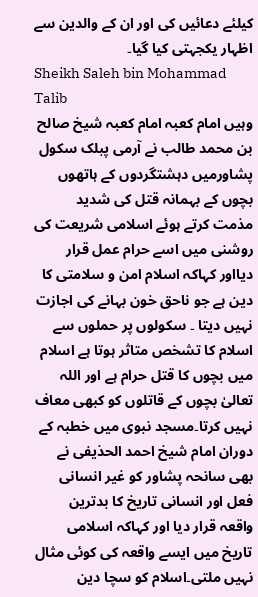کیلئے دعائیں کی اور ان کے والدین سے اظہار یکجہتی کیا گیا۔
Sheikh Saleh bin Mohammad Talib
وہیں امام کعبہ امام کعبہ شیخ صالح بن محمد طالب نے آرمی پبلک سکول پشاورمیں دہشتگردوں کے ہاتھوں بچوں کے بہمانہ قتل کی شدید مذمت کرتے ہوئے اسلامی شریعت کی روشنی میں اسے حرام عمل قرار دیااور کہاکہ اسلام امن و سلامتی کا دین ہے جو ناحق خون بہانے کی اجازت نہیں دیتا ۔ سکولوں پر حملوں سے اسلام کا تشخص متاثر ہوتا ہے اسلام میں بچوں کا قتل حرام ہے اور اللہ تعالیٰ بچوں کے قاتلوں کو کبھی معاف نہیں کرتا۔مسجد نبوی میں خطبہ کے دوران امام شیخ احمد الحذیفی نے بھی سانحہ پشاور کو غیر انسانی فعل اور انسانی تاریخ کا بدترین واقعہ قرار دیا اور کہاکہ اسلامی تاریخ میں ایسے واقعہ کی کوئی مثال نہیں ملتی۔اسلام کو سچا دین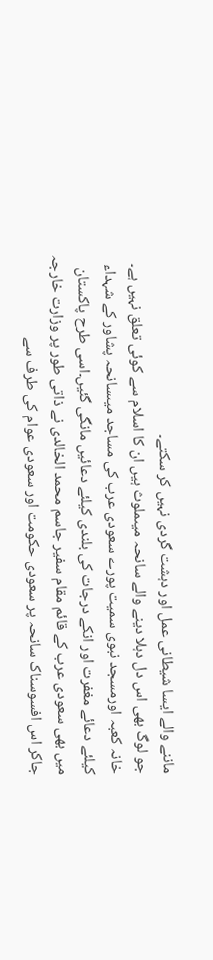ماننے والے ایسا شیطانی عمل اور دہشت گردی نہیں کر سکتے۔
جو لوگ بھی اس دل دہلا دینے والے سانحہ میںملوث ہیں ان کا اسلام سے کوئی تعلق نہیں ہے۔ خانہ کعبہ اورمسجد نبوی سمیت پورے سعودی عرب کی مساجد میںسانحہ پشاور کے شہداء کیلئے دعائے مغفرت اور انکے درجات کی بلندی کیلئے دعائیں مانگی گئیں۔اسی طرح پاکستان میں بھی سعودی عرب کے قائم مقام سفیر جاسم محمد الخالدی نے ذاتی طور پر وزارت خارجہ جاکر اس افسوسناک سانحہ پر سعودی حکومت اور سعودی عوام کی طرف سے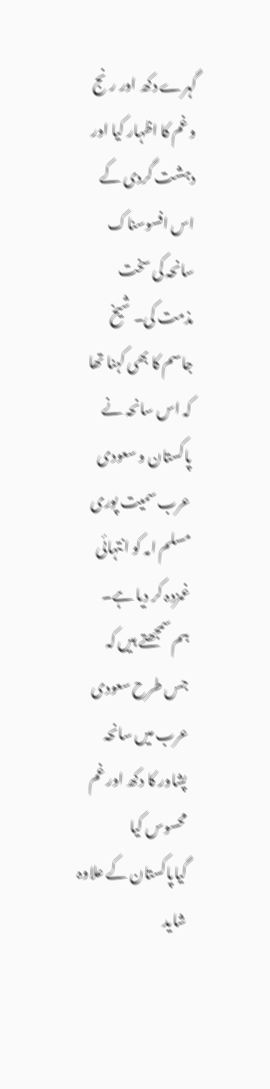گہرے دکھ اور رنج و غم کا اظہار کیا اور دہشت گردی کے اس افسوسناک سانحہ کی سخت مذمت کی۔ شیخ جاسم کا بھی کہنا تھا کہ اس سانحہ نے پاکستان و سعودی عرب سمیت پوری مسلم امہ کو انتہائی غمزدہ کر دیا ہے۔
ہم سمجھتے ہیں کہ جس طرح سعودی عرب میں سانحہ پشاور کا دکھ اور غم محسوس کیا گیاپاکستان کے علاوہ شاید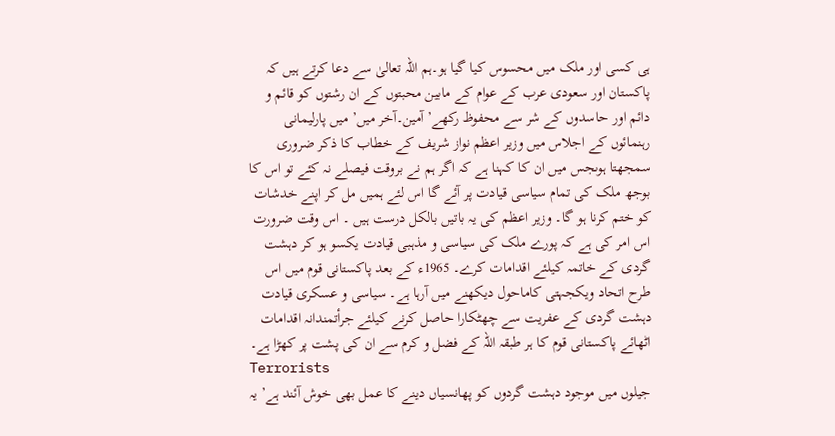ہی کسی اور ملک میں محسوس کیا گیا ہو۔ہم اللہ تعالیٰ سے دعا کرتے ہیں کہ پاکستان اور سعودی عرب کے عوام کے مابین محبتوں کے ان رشتوں کو قائم و دائم اور حاسدوں کے شر سے محفوظ رکھے’ آمین۔آخر میں’ میں پارلیمانی رہنمائوں کے اجلاس میں وزیر اعظم نواز شریف کے خطاب کا ذکر ضروری سمجھتا ہوںجس میں ان کا کہنا ہے کہ اگر ہم نے بروقت فیصلے نہ کئے تو اس کا بوجھ ملک کی تمام سیاسی قیادت پر آئے گا اس لئے ہمیں مل کر اپنے خدشات کو ختم کرنا ہو گا۔ وزیر اعظم کی یہ باتیں بالکل درست ہیں ۔ اس وقت ضرورت اس امر کی ہے کہ پورے ملک کی سیاسی و مذہبی قیادت یکسو ہو کر دہشت گردی کے خاتمہ کیلئے اقدامات کرے۔ 1965ء کے بعد پاکستانی قوم میں اس طرح اتحاد ویکجہتی کاماحول دیکھنے میں آرہا ہے۔ سیاسی و عسکری قیادت دہشت گردی کے عفریت سے چھٹکارا حاصل کرنے کیلئے جرأتمندانہ اقدامات اٹھائے پاکستانی قوم کا ہر طبقہ اللہ کے فضل و کرم سے ان کی پشت پر کھڑا ہے۔
Terrorists
جیلوں میں موجود دہشت گردوں کو پھانسیاں دینے کا عمل بھی خوش آئند ہے’ یہ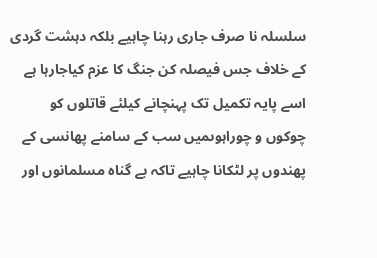سلسلہ نا صرف جاری رہنا چاہیے بلکہ دہشت گردی کے خلاف جس فیصلہ کن جنگ کا عزم کیاجارہا ہے اسے پایہ تکمیل تک پہنچانے کیلئے قاتلوں کو چوکوں و چوراہوںمیں سب کے سامنے پھانسی کے پھندوں پر لٹکانا چاہیے تاکہ بے گناہ مسلمانوں اور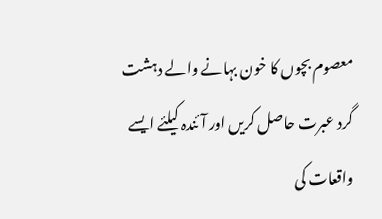معصوم بچوں کا خون بہانے والے دہشت گرد عبرت حاصل کریں اور آئندہ کیلئے ایسے واقعات کی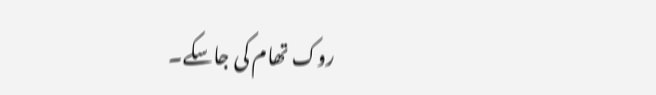روک تھام کی جاسکے۔